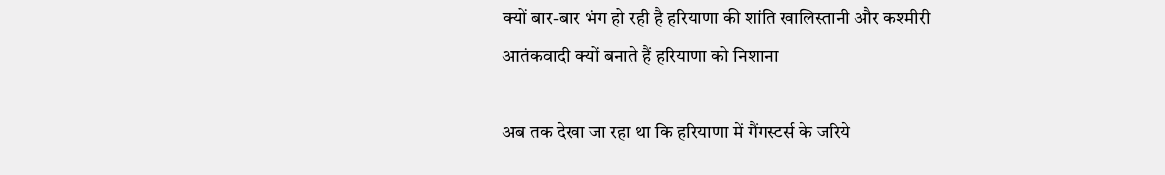क्यों बार-बार भंग हो रही है हरियाणा की शांति खालिस्तानी और कश्मीरी आतंकवादी क्यों बनाते हैं हरियाणा को निशाना

अब तक देखा जा रहा था कि हरियाणा में गैंगस्टर्स के जरिये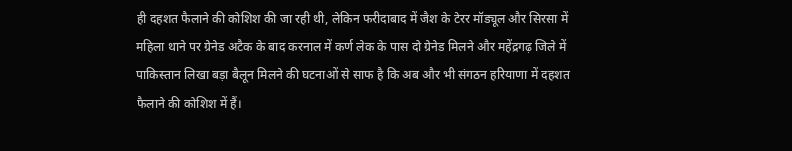ही दहशत फैलाने की कोशिश की जा रही थी, लेकिन फरीदाबाद में जैश के टेरर मॉड्यूल और सिरसा में महिला थाने पर ग्रेनेड अटैक के बाद करनाल में कर्ण लेक के पास दो ग्रेनेड मिलने और महेंद्रगढ़ जिले में पाकिस्तान लिखा बड़ा बैलून मिलने की घटनाओं से साफ है कि अब और भी संगठन हरियाणा में दहशत फैलाने की कोशिश में हैं।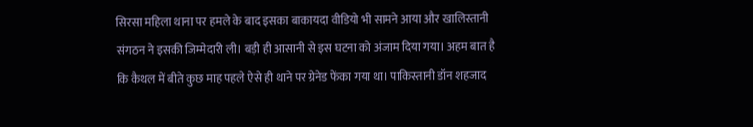सिरसा महिला थाना पर हमले के बाद इसका बाकायदा वीडियो भी सामने आया और खालिस्तानी संगठन ने इसकी जिम्मेदारी ली। बड़ी ही आसानी से इस घटना को अंजाम दिया गया। अहम बात है कि कैथल में बीते कुछ माह पहले ऐसे ही थाने पर ग्रेनेड फेंका गया था। पाकिस्तानी डॉन शहजाद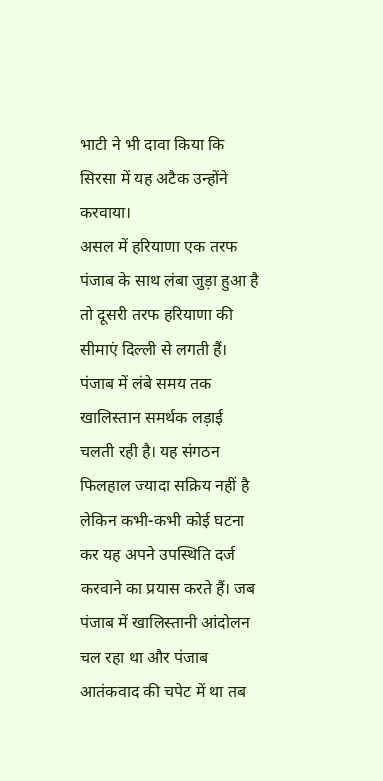भाटी ने भी दावा किया कि सिरसा में यह अटैक उन्होंने करवाया।
असल में हरियाणा एक तरफ पंजाब के साथ लंबा जुड़ा हुआ है तो दूसरी तरफ हरियाणा की सीमाएं दिल्ली से लगती हैं। पंजाब में लंबे समय तक खालिस्तान समर्थक लड़ाई चलती रही है। यह संगठन फिलहाल ज्यादा सक्रिय नहीं है लेकिन कभी-कभी कोई घटना कर यह अपने उपस्थिति दर्ज करवाने का प्रयास करते हैं। जब पंजाब में खालिस्तानी आंदोलन चल रहा था और पंजाब आतंकवाद की चपेट में था तब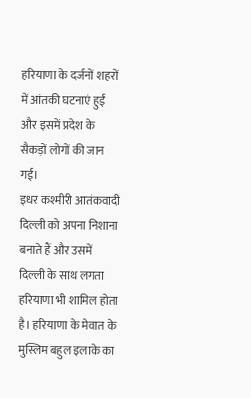हरियाणा के दर्जनों शहरों में आंतकी घटनाएं हुईं और इसमें प्रदेश के सैकड़ों लोगों की जान गई।
इधर कश्मीरी आतंकवादी दिल्ली को अपना निशाना बनाते हैं और उसमें दिल्ली के साथ लगता हरियाणा भी शामिल होता है। हरियाणा के मेवात के मुस्लिम बहुल इलाके का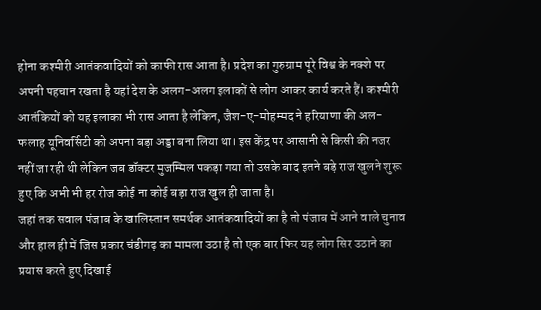होना कश्मीरी आतंकवादियों को काफी रास आता है। प्रदेश का गुरुग्राम पूरे विश्व के नक्शे पर अपनी पहचान रखता है यहां देश के अलग-अलग इलाकों से लोग आकर कार्य करते हैं। कश्मीरी आतंकियों को यह इलाका भी रास आता है लेकिन, जैश-ए-मोहम्मद ने हरियाणा की अल-फलाह यूनिवर्सिटी को अपना बड़ा अड्डा बना लिया था। इस केंद्र पर आसानी से किसी की नजर नहीं जा रही थी लेकिन जब डॉक्टर मुजम्मिल पकड़ा गया तो उसके बाद इतने बड़े राज खुलने शुरू हुए कि अभी भी हर रोज कोई ना कोई बड़ा राज खुल ही जाता है।
जहां तक सवाल पंजाब के खालिस्तान समर्थक आतंकवादियों का है तो पंजाब में आने वाले चुनाव और हाल ही में जिस प्रकार चंडीगढ़ का मामला उठा है तो एक बार फिर यह लोग सिर उठाने का प्रयास करते हुए दिखाई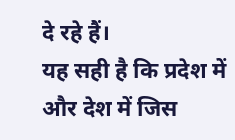दे रहे हैं।
यह सही है कि प्रदेश में और देश में जिस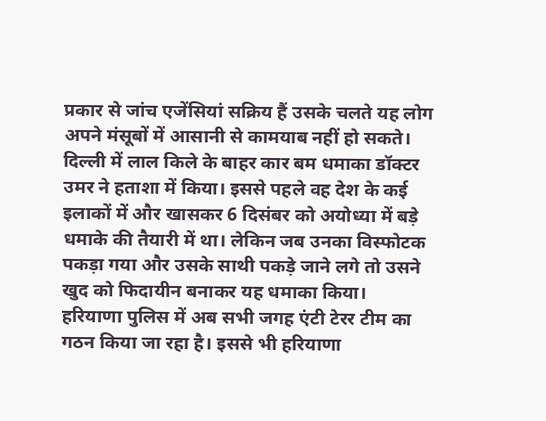प्रकार से जांच एजेंसियां सक्रिय हैं उसके चलते यह लोग अपने मंसूबों में आसानी से कामयाब नहीं हो सकते। दिल्ली में लाल किले के बाहर कार बम धमाका डॉक्टर उमर ने हताशा में किया। इससे पहले वह देश के कई इलाकों में और खासकर 6 दिसंबर को अयोध्या में बड़े धमाके की तैयारी में था। लेकिन जब उनका विस्फोटक पकड़ा गया और उसके साथी पकड़े जाने लगे तो उसने खुद को फिदायीन बनाकर यह धमाका किया।
हरियाणा पुलिस में अब सभी जगह एंटी टेरर टीम का गठन किया जा रहा है। इससे भी हरियाणा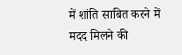में शांति साबित करने में मदद मिलने की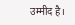उम्मीद है।